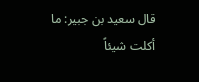قال سعيد بن جبير: ما أكلت شيئاً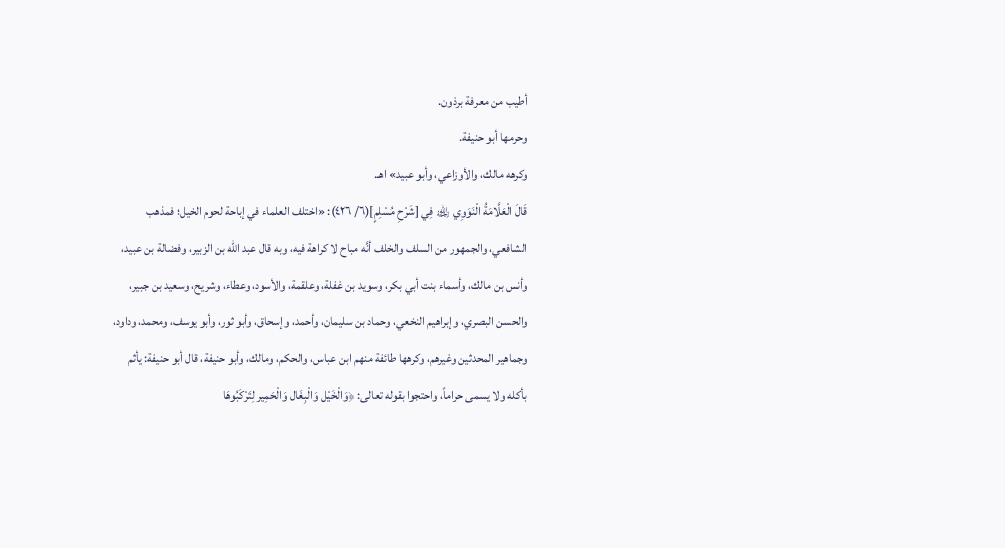أطيب من معرفة برذون.
وحرمها أبو حنيفة.
وكرهه مالك، والأوزاعي، وأبو عبيد» اهـ.
قَالَ الْعَلَّامَةُ الْنَوَوِي ﵀ فِي [شَرْحِ مُسْلِمٍ](٦/ ٤٢٦): «اختلف العلماء في إباحة لحوم الخيل؛ فمذهب الشافعي، والجمهور من السلف والخلف أنَّه مباح لا كراهة فيه، وبه قال عبد الله بن الزبير، وفضالة بن عبيد، وأنس بن مالك، وأسماء بنت أبي بكر، وسويد بن غفلة، وعلقمة، والأسود، وعطاء، وشريح، وسعيد بن جبير، والحسن البصري، وإبراهيم النخعي، وحماد بن سليمان، وأحمد، وإسحاق، وأبو ثور، وأبو يوسف، ومحمد، وداود، وجماهير المحدثين وغيرهم، وكرهها طائفة منهم ابن عباس، والحكم، ومالك، وأبو حنيفة، قال أبو حنيفة: يأثم بأكله ولا يسمى حراماً، واحتجوا بقوله تعالى: ﴿وَالْخَيْل وَالْبِغَال وَالْحَمِير لِتَرْكَبُوهَا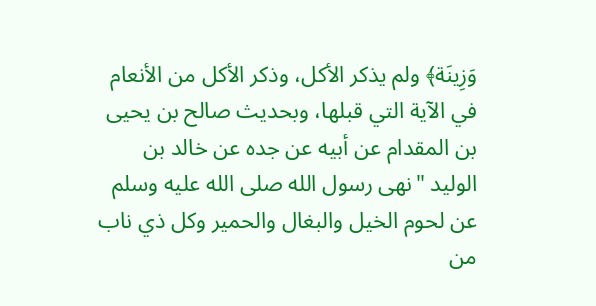وَزِينَة﴾ ولم يذكر الأكل، وذكر الأكل من الأنعام في الآية التي قبلها، وبحديث صالح بن يحيى بن المقدام عن أبيه عن جده عن خالد بن الوليد "نهى رسول الله صلى الله عليه وسلم عن لحوم الخيل والبغال والحمير وكل ذي ناب من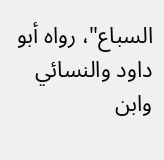السباع"، رواه أبو داود والنسائي وابن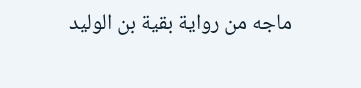ماجه من رواية بقية بن الوليد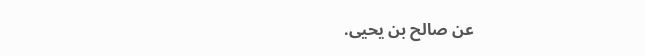عن صالح بن يحيى.